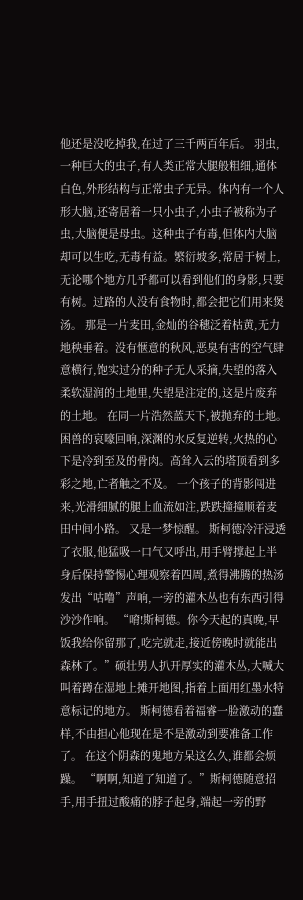他还是没吃掉我,在过了三千两百年后。 羽虫,一种巨大的虫子,有人类正常大腿般粗细,通体白色,外形结构与正常虫子无异。体内有一个人形大脑,还寄居着一只小虫子,小虫子被称为子虫,大脑便是母虫。这种虫子有毒,但体内大脑却可以生吃,无毒有益。繁衍坡多,常居于树上,无论哪个地方几乎都可以看到他们的身影,只要有树。过路的人没有食物时,都会把它们用来煲汤。 那是一片麦田,金灿的谷穗泛着枯黄,无力地秧垂着。没有惬意的秋风,恶臭有害的空气肆意横行,饱实过分的种子无人采摘,失望的落入柔软湿润的土地里,失望是注定的,这是片废弃的土地。 在同一片浩然蓝天下,被抛弃的土地。 困兽的哀嚎回响,深渊的水反复逆转,火热的心下是冷到至及的骨肉。高耸入云的塔顶看到多彩之地,亡者触之不及。 一个孩子的背影闯进来,光滑细腻的腿上血流如注,跌跌撞撞顺着麦田中间小路。 又是一梦惊醒。 斯柯德冷汗浸透了衣服,他猛吸一口气又呼出,用手臂撑起上半身后保持警惕心理观察着四周,煮得沸腾的热汤发出“咕噜”声响,一旁的灌木丛也有东西引得沙沙作响。 “唷!斯柯德。你今天起的真晚,早饭我给你留那了,吃完就走,接近傍晚时就能出森林了。”硕壮男人扒开厚实的灌木丛,大喊大叫着蹲在湿地上摊开地图,指着上面用红墨水特意标记的地方。 斯柯德看着福睿一脸激动的蠢样,不由担心他现在是不是激动到要准备工作了。 在这个阴森的鬼地方呆这么久,谁都会烦躁。 “啊啊,知道了知道了。”斯柯德随意招手,用手扭过酸痛的脖子起身,端起一旁的野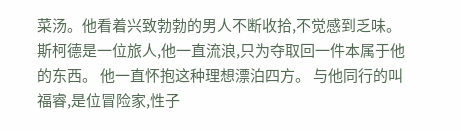菜汤。他看着兴致勃勃的男人不断收拾,不觉感到乏味。 斯柯德是一位旅人,他一直流浪,只为夺取回一件本属于他的东西。 他一直怀抱这种理想漂泊四方。 与他同行的叫福睿,是位冒险家,性子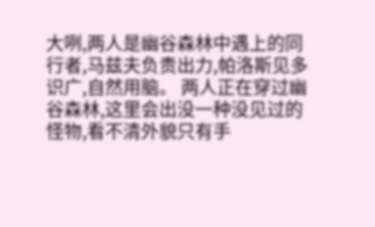大咧,两人是幽谷森林中遇上的同行者,马兹夫负责出力,帕洛斯见多识广,自然用脑。 两人正在穿过幽谷森林,这里会出没一种没见过的怪物,看不清外貌只有手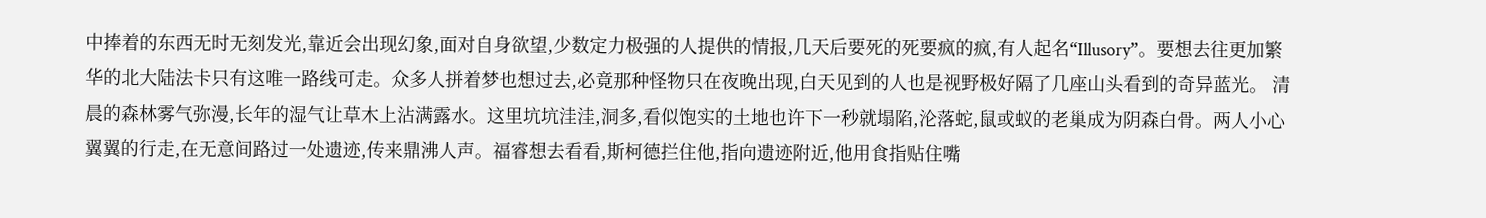中捧着的东西无时无刻发光,靠近会出现幻象,面对自身欲望,少数定力极强的人提供的情报,几天后要死的死要疯的疯,有人起名“Illusory”。要想去往更加繁华的北大陆法卡只有这唯一路线可走。众多人拼着梦也想过去,必竟那种怪物只在夜晚出现,白天见到的人也是视野极好隔了几座山头看到的奇异蓝光。 清晨的森林雾气弥漫,长年的湿气让草木上沾满露水。这里坑坑洼洼,洞多,看似饱实的土地也许下一秒就塌陷,沦落蛇,鼠或蚁的老巢成为阴森白骨。两人小心翼翼的行走,在无意间路过一处遗迹,传来鼎沸人声。福睿想去看看,斯柯德拦住他,指向遗迹附近,他用食指贴住嘴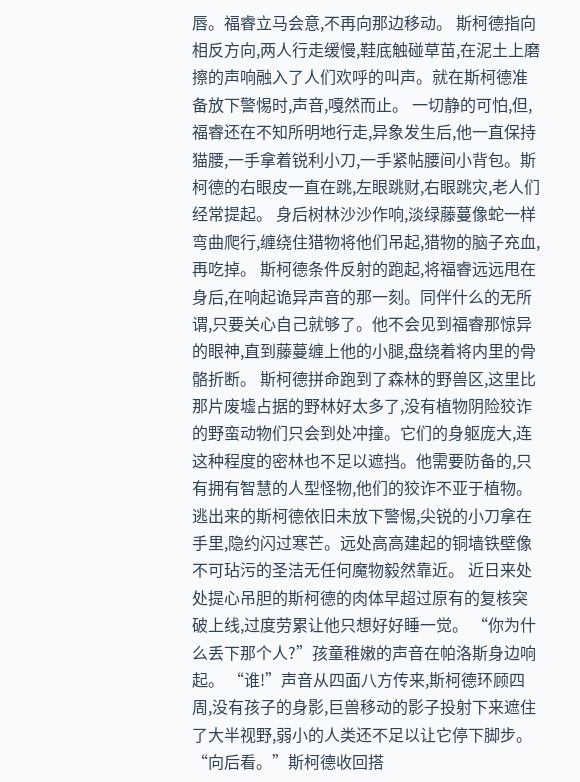唇。福睿立马会意,不再向那边移动。 斯柯德指向相反方向,两人行走缓慢,鞋底触碰草苗,在泥土上磨擦的声响融入了人们欢呼的叫声。就在斯柯德准备放下警惕时,声音,嘎然而止。 一切静的可怕,但,福睿还在不知所明地行走,异象发生后,他一直保持猫腰,一手拿着锐利小刀,一手紧帖腰间小背包。斯柯德的右眼皮一直在跳,左眼跳财,右眼跳灾,老人们经常提起。 身后树林沙沙作响,淡绿藤蔓像蛇一样弯曲爬行,缠绕住猎物将他们吊起,猎物的脑子充血,再吃掉。 斯柯德条件反射的跑起,将福睿远远甩在身后,在响起诡异声音的那一刻。同伴什么的无所谓,只要关心自己就够了。他不会见到福睿那惊异的眼神,直到藤蔓缠上他的小腿,盘绕着将内里的骨骼折断。 斯柯德拼命跑到了森林的野兽区,这里比那片废墟占据的野林好太多了,没有植物阴险狡诈的野蛮动物们只会到处冲撞。它们的身躯庞大,连这种程度的密林也不足以遮挡。他需要防备的,只有拥有智慧的人型怪物,他们的狡诈不亚于植物。 逃出来的斯柯德依旧未放下警惕,尖锐的小刀拿在手里,隐约闪过寒芒。远处高高建起的铜墙铁壁像不可玷污的圣洁无任何魔物毅然靠近。 近日来处处提心吊胆的斯柯德的肉体早超过原有的复核突破上线,过度劳累让他只想好好睡一觉。 “你为什么丢下那个人?”孩童稚嫩的声音在帕洛斯身边响起。 “谁!”声音从四面八方传来,斯柯德环顾四周,没有孩子的身影,巨兽移动的影子投射下来遮住了大半视野,弱小的人类还不足以让它停下脚步。 “向后看。”斯柯德收回搭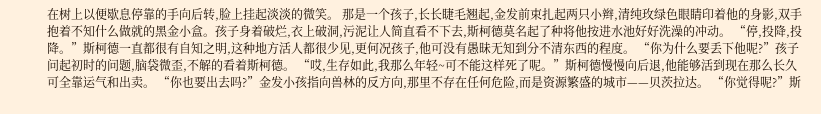在树上以便歇息停靠的手向后转,脸上挂起淡淡的微笑。 那是一个孩子,长长睫毛翘起,金发前束扎起两只小辫,清纯玫绿色眼睛印着他的身影,双手抱着不知什么做就的黑金小盒。孩子身着破烂,衣上破洞,污泥让人简直看不下去,斯柯德莫名起了种将他按进水池好好洗澡的冲动。 “停,投降,投降。”斯柯德一直都很有自知之明,这种地方活人都很少见,更何况孩子,他可没有愚昧无知到分不清东西的程度。 “你为什么要丢下他呢?”孩子问起初时的问题,脑袋微歪,不解的看着斯柯德。 “哎,生存如此,我那么年轻~可不能这样死了呢。”斯柯德慢慢向后退,他能够活到现在那么长久可全靠运气和出卖。 “你也要出去吗?”金发小孩指向兽林的反方向,那里不存在任何危险,而是资源繁盛的城市——贝茨拉达。 “你觉得呢?”斯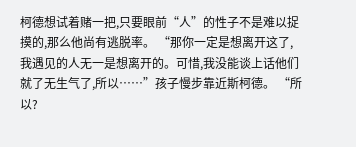柯德想试着赌一把,只要眼前“人”的性子不是难以捉摸的,那么他尚有逃脱率。 “那你一定是想离开这了,我遇见的人无一是想离开的。可惜,我没能谈上话他们就了无生气了,所以……”孩子慢步靠近斯柯德。 “所以?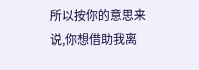所以按你的意思来说,你想借助我离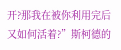开?那我在被你利用完后又如何活着?”斯柯德的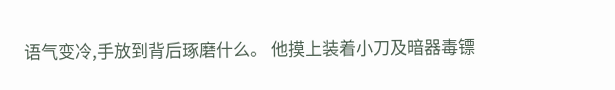语气变冷,手放到背后琢磨什么。 他摸上装着小刀及暗器毒镖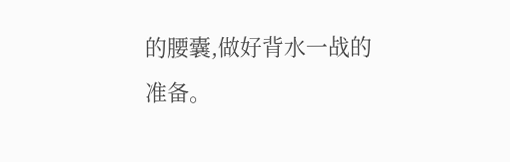的腰囊,做好背水一战的准备。